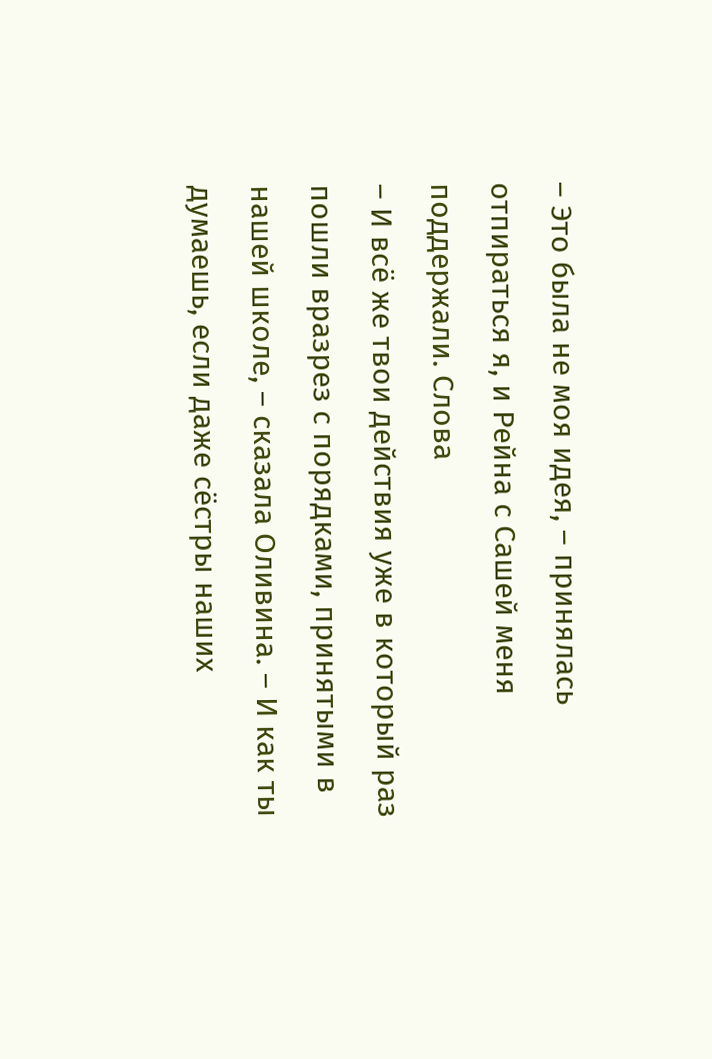– Это была не моя идея, – принялась отпираться я, и Рейна с Сашей меня поддержали. Слова
– И всё же твои действия уже в который раз пошли вразрез с порядками, принятыми в нашей школе, – сказала Оливина. – И как ты думаешь, если даже сёстры наших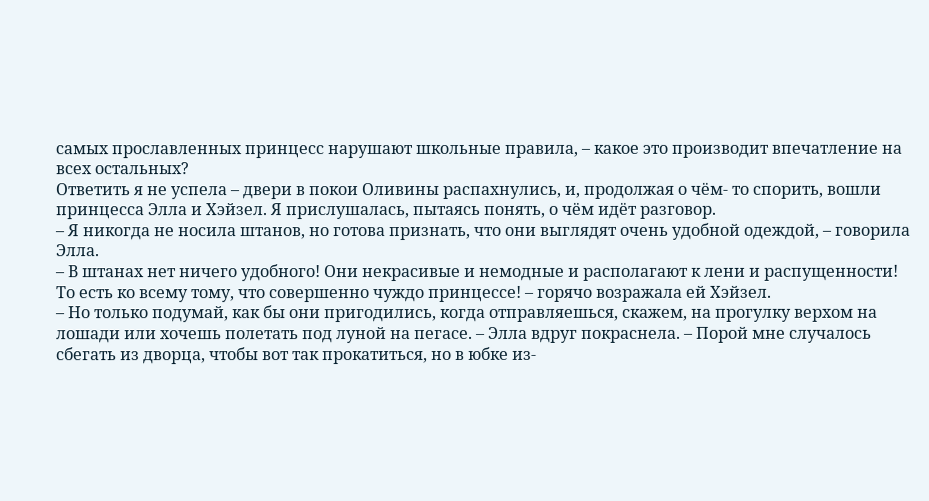самых прославленных принцесс нарушают школьные правила, – какое это производит впечатление на всех остальных?
Ответить я не успела – двери в покои Оливины распахнулись, и, продолжая о чём- то спорить, вошли принцесса Элла и Хэйзел. Я прислушалась, пытаясь понять, о чём идёт разговор.
– Я никогда не носила штанов, но готова признать, что они выглядят очень удобной одеждой, – говорила Элла.
– В штанах нет ничего удобного! Они некрасивые и немодные и располагают к лени и распущенности! То есть ко всему тому, что совершенно чуждо принцессе! – горячо возражала ей Хэйзел.
– Но только подумай, как бы они пригодились, когда отправляешься, скажем, на прогулку верхом на лошади или хочешь полетать под луной на пегасе. – Элла вдруг покраснела. – Порой мне случалось сбегать из дворца, чтобы вот так прокатиться, но в юбке из-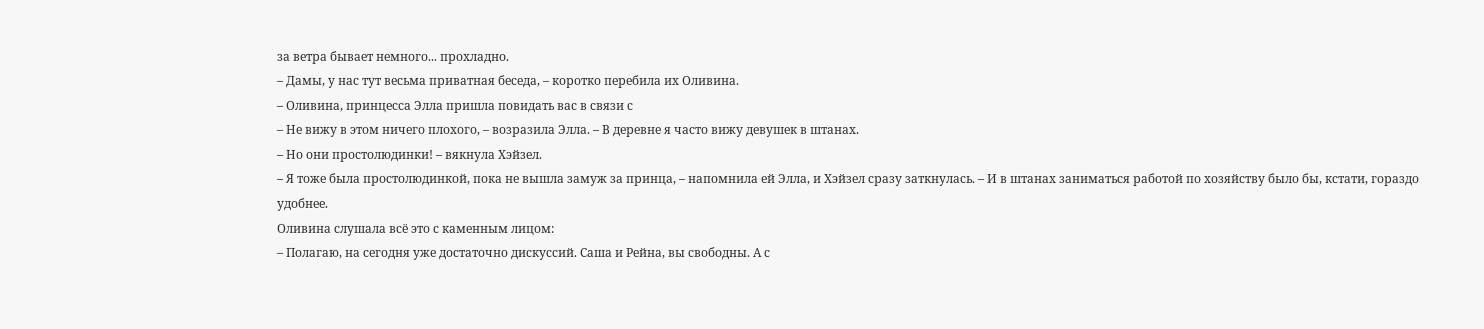за ветра бывает немного... прохладно.
– Дамы, у нас тут весьма приватная беседа, – коротко перебила их Оливина.
– Оливина, принцесса Элла пришла повидать вас в связи с
– Не вижу в этом ничего плохого, – возразила Элла. – В деревне я часто вижу девушек в штанах.
– Но они простолюдинки! – вякнула Хэйзел.
– Я тоже была простолюдинкой, пока не вышла замуж за принца, – напомнила ей Элла, и Хэйзел сразу заткнулась. – И в штанах заниматься работой по хозяйству было бы, кстати, гораздо удобнее.
Оливина слушала всё это с каменным лицом:
– Полагаю, на сегодня уже достаточно дискуссий. Саша и Рейна, вы свободны. А с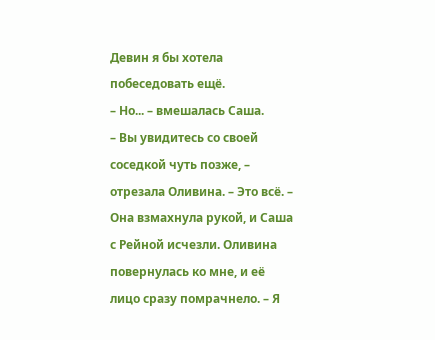Девин я бы хотела побеседовать ещё.
– Но... – вмешалась Саша.
– Вы увидитесь со своей соседкой чуть позже, – отрезала Оливина. – Это всё. – Она взмахнула рукой, и Саша с Рейной исчезли. Оливина повернулась ко мне, и её лицо сразу помрачнело. – Я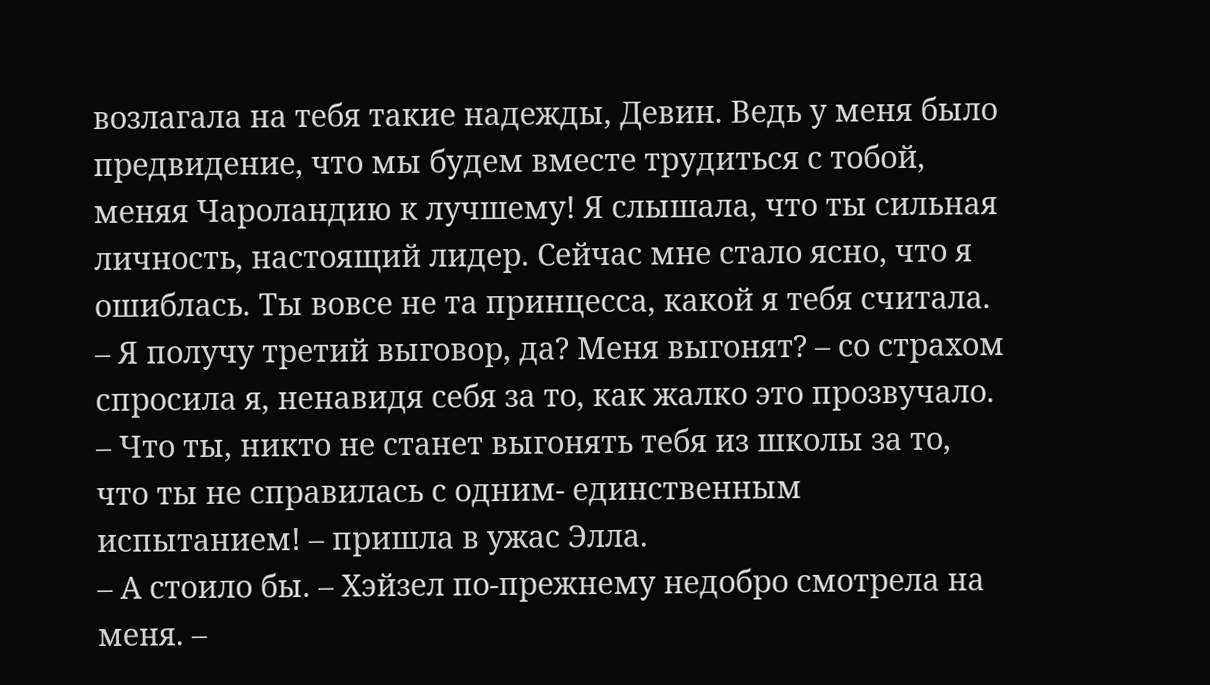возлагала на тебя такие надежды, Девин. Ведь у меня было предвидение, что мы будем вместе трудиться с тобой, меняя Чароландию к лучшему! Я слышала, что ты сильная личность, настоящий лидер. Сейчас мне стало ясно, что я ошиблась. Ты вовсе не та принцесса, какой я тебя считала.
– Я получу третий выговор, да? Меня выгонят? – со страхом спросила я, ненавидя себя за то, как жалко это прозвучало.
– Что ты, никто не станет выгонять тебя из школы за то, что ты не справилась с одним- единственным испытанием! – пришла в ужас Элла.
– А стоило бы. – Хэйзел по-прежнему недобро смотрела на меня. –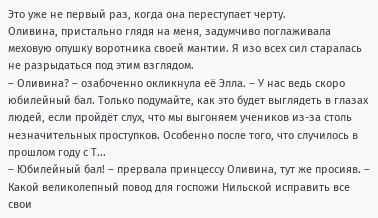Это уже не первый раз, когда она переступает черту.
Оливина, пристально глядя на меня, задумчиво поглаживала меховую опушку воротника своей мантии. Я изо всех сил старалась не разрыдаться под этим взглядом.
– Оливина? – озабоченно окликнула её Элла. – У нас ведь скоро юбилейный бал. Только подумайте, как это будет выглядеть в глазах людей, если пройдёт слух, что мы выгоняем учеников из-за столь незначительных проступков. Особенно после того, что случилось в прошлом году с Т...
– Юбилейный бал! – прервала принцессу Оливина, тут же просияв. – Какой великолепный повод для госпожи Нильской исправить все свои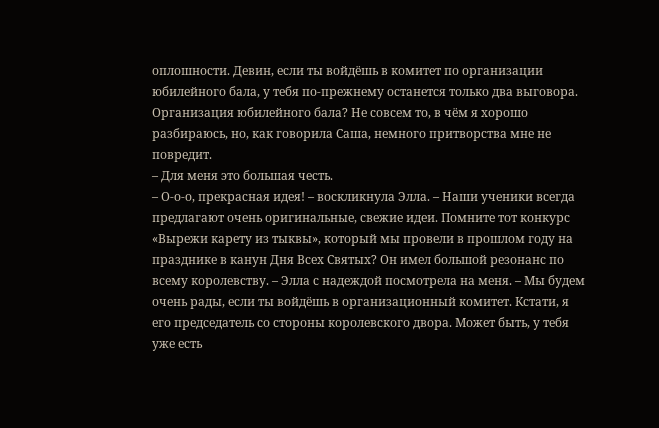оплошности. Девин, если ты войдёшь в комитет по организации юбилейного бала, у тебя по-прежнему останется только два выговора.
Организация юбилейного бала? Не совсем то, в чём я хорошо разбираюсь, но, как говорила Саша, немного притворства мне не повредит.
– Для меня это большая честь.
– О-о-о, прекрасная идея! – воскликнула Элла. – Наши ученики всегда предлагают очень оригинальные, свежие идеи. Помните тот конкурс «Вырежи карету из тыквы», который мы провели в прошлом году на празднике в канун Дня Всех Святых? Он имел большой резонанс по всему королевству. – Элла с надеждой посмотрела на меня. – Мы будем очень рады, если ты войдёшь в организационный комитет. Кстати, я его председатель со стороны королевского двора. Может быть, у тебя уже есть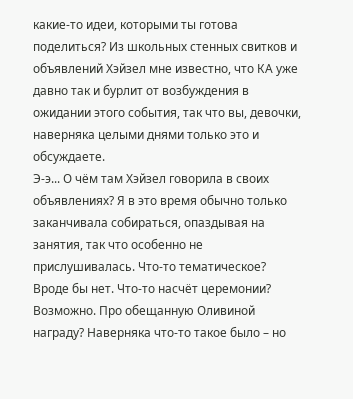какие-то идеи, которыми ты готова поделиться? Из школьных стенных свитков и объявлений Хэйзел мне известно, что КА уже давно так и бурлит от возбуждения в ожидании этого события, так что вы, девочки, наверняка целыми днями только это и обсуждаете.
Э-э... О чём там Хэйзел говорила в своих объявлениях? Я в это время обычно только заканчивала собираться, опаздывая на занятия, так что особенно не прислушивалась. Что-то тематическое? Вроде бы нет. Что-то насчёт церемонии? Возможно. Про обещанную Оливиной награду? Наверняка что-то такое было – но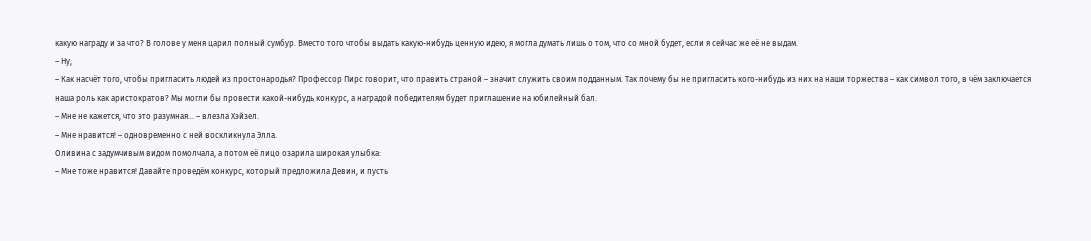какую награду и за что? В голове у меня царил полный сумбур. Вместо того чтобы выдать какую-нибудь ценную идею, я могла думать лишь о том, что со мной будет, если я сейчас же её не выдам.
– Ну,
– Как насчёт того, чтобы пригласить людей из простонародья? Профессор Пирс говорит, что править страной – значит служить своим подданным. Так почему бы не пригласить кого-нибудь из них на наши торжества – как символ того, в чём заключается наша роль как аристократов? Мы могли бы провести какой-нибудь конкурс, а наградой победителям будет приглашение на юбилейный бал.
– Мне не кажется, что это разумная... – влезла Хэйзел.
– Мне нравится! – одновременно с ней воскликнула Элла.
Оливина с задумчивым видом помолчала, а потом её лицо озарила широкая улыбка:
– Мне тоже нравится! Давайте проведём конкурс, который предложила Девин, и пусть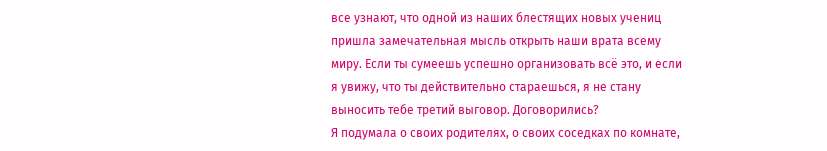все узнают, что одной из наших блестящих новых учениц пришла замечательная мысль открыть наши врата всему миру. Если ты сумеешь успешно организовать всё это, и если я увижу, что ты действительно стараешься, я не стану выносить тебе третий выговор. Договорились?
Я подумала о своих родителях, о своих соседках по комнате,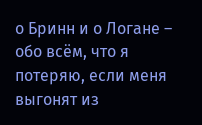о Бринн и о Логане – обо всём, что я потеряю, если меня выгонят из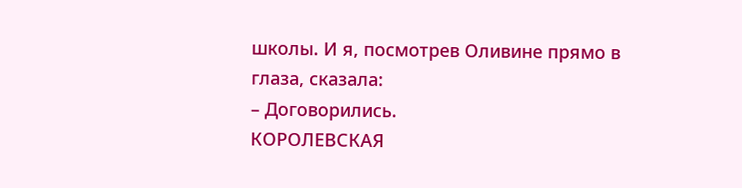школы. И я, посмотрев Оливине прямо в глаза, сказала:
– Договорились.
КОРОЛЕВСКАЯ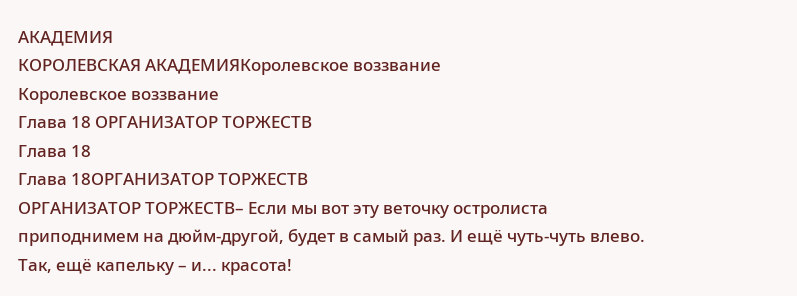АКАДЕМИЯ
КОРОЛЕВСКАЯ АКАДЕМИЯКоролевское воззвание
Королевское воззвание
Глава 18 ОРГАНИЗАТОР ТОРЖЕСТВ
Глава 18
Глава 18ОРГАНИЗАТОР ТОРЖЕСТВ
ОРГАНИЗАТОР ТОРЖЕСТВ– Если мы вот эту веточку остролиста приподнимем на дюйм-другой, будет в самый раз. И ещё чуть-чуть влево. Так, ещё капельку – и... красота!